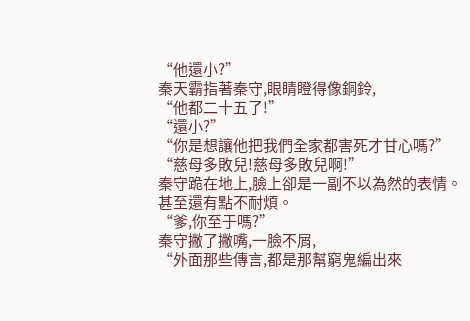“他還小?”
秦天霸指著秦守,眼睛瞪得像銅鈴,
“他都二十五了!”
“還小?”
“你是想讓他把我們全家都害死才甘心嗎?”
“慈母多敗兒!慈母多敗兒啊!”
秦守跪在地上,臉上卻是一副不以為然的表情。
甚至還有點不耐煩。
“爹,你至于嗎?”
秦守撇了撇嘴,一臉不屑,
“外面那些傳言,都是那幫窮鬼編出來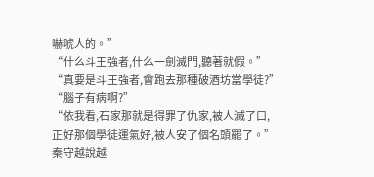嚇唬人的。”
“什么斗王強者,什么一劍滅門,聽著就假。”
“真要是斗王強者,會跑去那種破酒坊當學徒?”
“腦子有病啊?”
“依我看,石家那就是得罪了仇家,被人滅了口,正好那個學徒運氣好,被人安了個名頭罷了。”
秦守越說越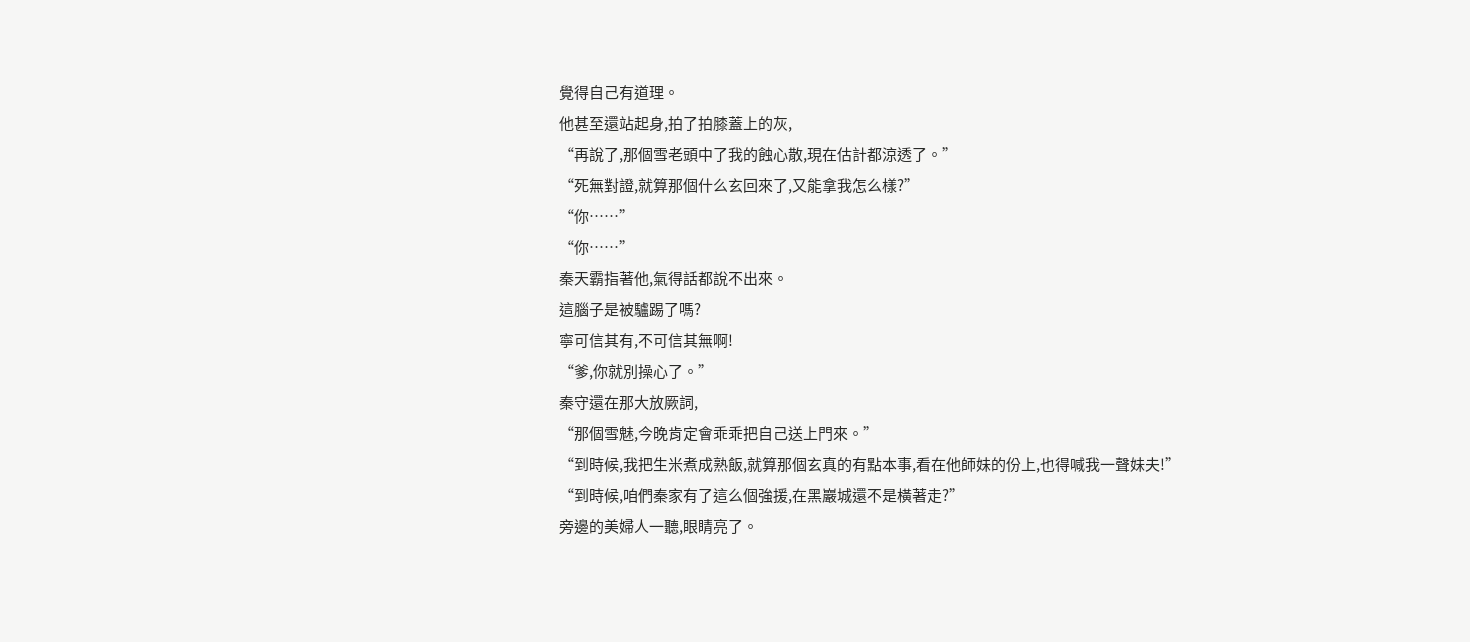覺得自己有道理。
他甚至還站起身,拍了拍膝蓋上的灰,
“再說了,那個雪老頭中了我的蝕心散,現在估計都涼透了。”
“死無對證,就算那個什么玄回來了,又能拿我怎么樣?”
“你……”
“你……”
秦天霸指著他,氣得話都說不出來。
這腦子是被驢踢了嗎?
寧可信其有,不可信其無啊!
“爹,你就別操心了。”
秦守還在那大放厥詞,
“那個雪魅,今晚肯定會乖乖把自己送上門來。”
“到時候,我把生米煮成熟飯,就算那個玄真的有點本事,看在他師妹的份上,也得喊我一聲妹夫!”
“到時候,咱們秦家有了這么個強援,在黑巖城還不是橫著走?”
旁邊的美婦人一聽,眼睛亮了。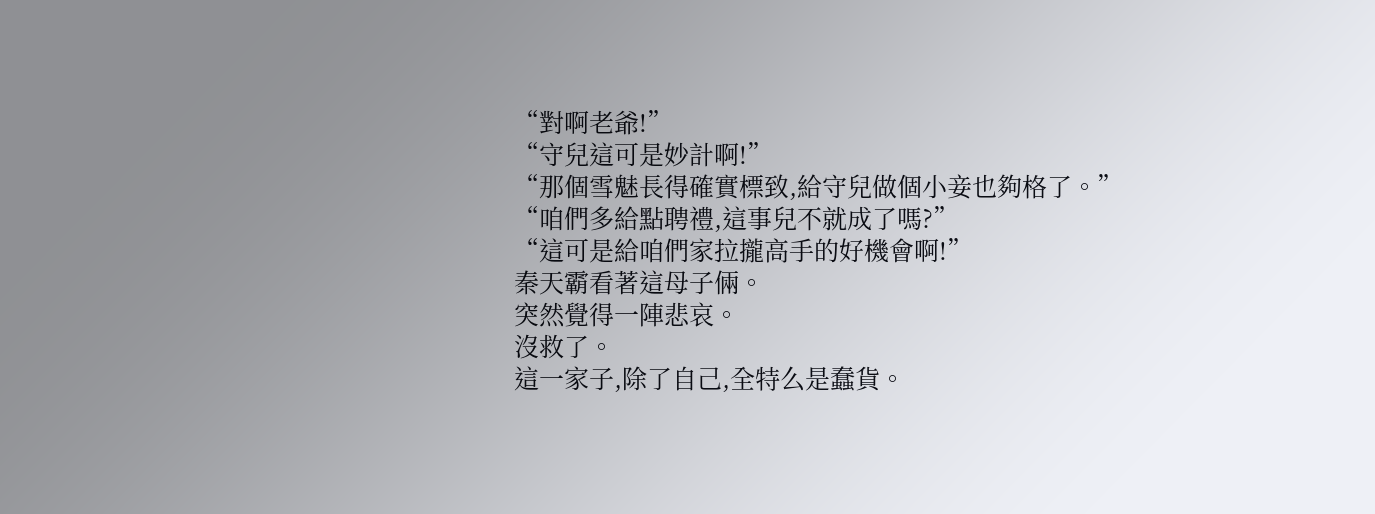“對啊老爺!”
“守兒這可是妙計啊!”
“那個雪魅長得確實標致,給守兒做個小妾也夠格了。”
“咱們多給點聘禮,這事兒不就成了嗎?”
“這可是給咱們家拉攏高手的好機會啊!”
秦天霸看著這母子倆。
突然覺得一陣悲哀。
沒救了。
這一家子,除了自己,全特么是蠢貨。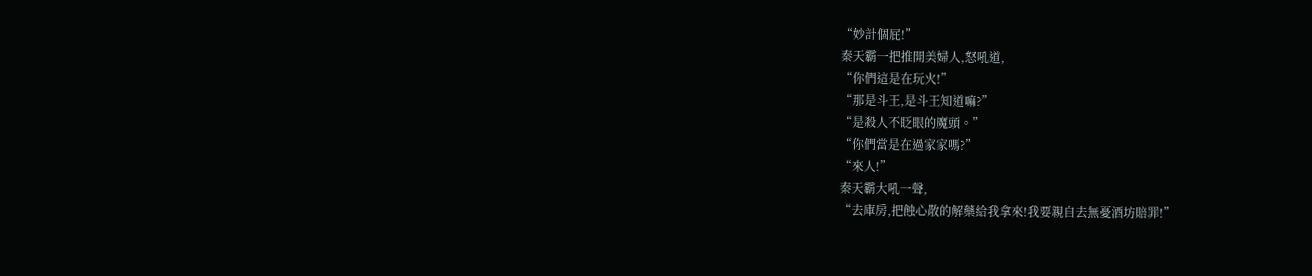“妙計個屁!”
秦天霸一把推開美婦人,怒吼道,
“你們這是在玩火!”
“那是斗王,是斗王知道嘛?”
“是殺人不眨眼的魔頭。”
“你們當是在過家家嗎?”
“來人!”
秦天霸大吼一聲,
“去庫房,把蝕心散的解藥給我拿來!我要親自去無憂酒坊賠罪!”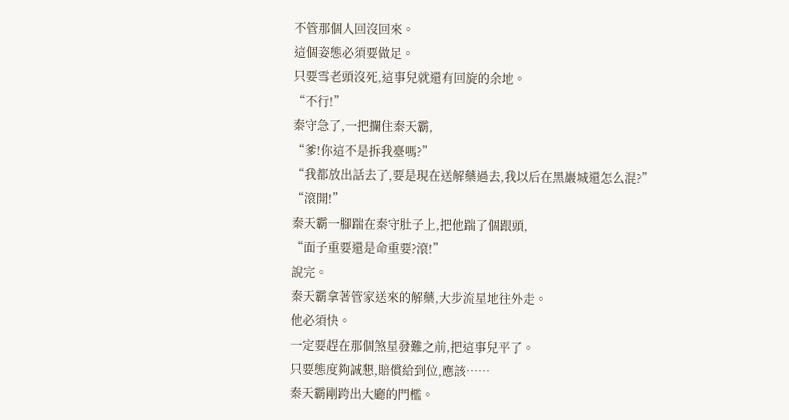不管那個人回沒回來。
這個姿態必須要做足。
只要雪老頭沒死,這事兒就還有回旋的余地。
“不行!”
秦守急了,一把攔住秦天霸,
“爹!你這不是拆我臺嗎?”
“我都放出話去了,要是現在送解藥過去,我以后在黑巖城還怎么混?”
“滾開!”
秦天霸一腳踹在秦守肚子上,把他踹了個跟頭,
“面子重要還是命重要?滾!”
說完。
秦天霸拿著管家送來的解藥,大步流星地往外走。
他必須快。
一定要趕在那個煞星發難之前,把這事兒平了。
只要態度夠誠懇,賠償給到位,應該……
秦天霸剛跨出大廳的門檻。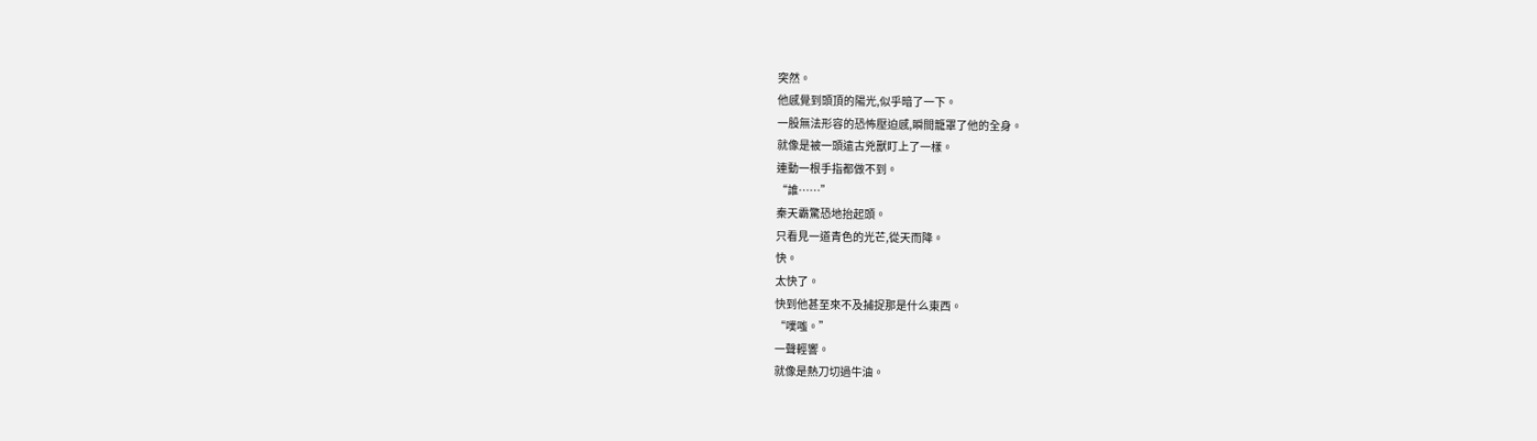突然。
他感覺到頭頂的陽光,似乎暗了一下。
一股無法形容的恐怖壓迫感,瞬間籠罩了他的全身。
就像是被一頭遠古兇獸盯上了一樣。
連動一根手指都做不到。
“誰……”
秦天霸驚恐地抬起頭。
只看見一道青色的光芒,從天而降。
快。
太快了。
快到他甚至來不及捕捉那是什么東西。
“噗嗤。”
一聲輕響。
就像是熱刀切過牛油。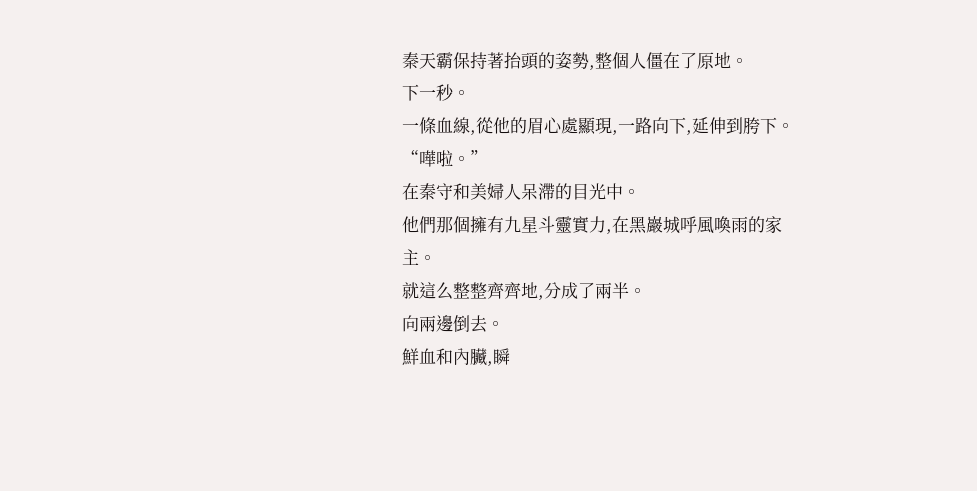秦天霸保持著抬頭的姿勢,整個人僵在了原地。
下一秒。
一條血線,從他的眉心處顯現,一路向下,延伸到胯下。
“嘩啦。”
在秦守和美婦人呆滯的目光中。
他們那個擁有九星斗靈實力,在黑巖城呼風喚雨的家主。
就這么整整齊齊地,分成了兩半。
向兩邊倒去。
鮮血和內臟,瞬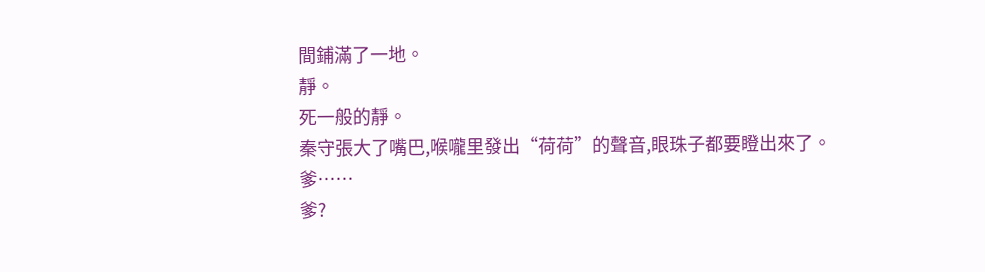間鋪滿了一地。
靜。
死一般的靜。
秦守張大了嘴巴,喉嚨里發出“荷荷”的聲音,眼珠子都要瞪出來了。
爹……
爹?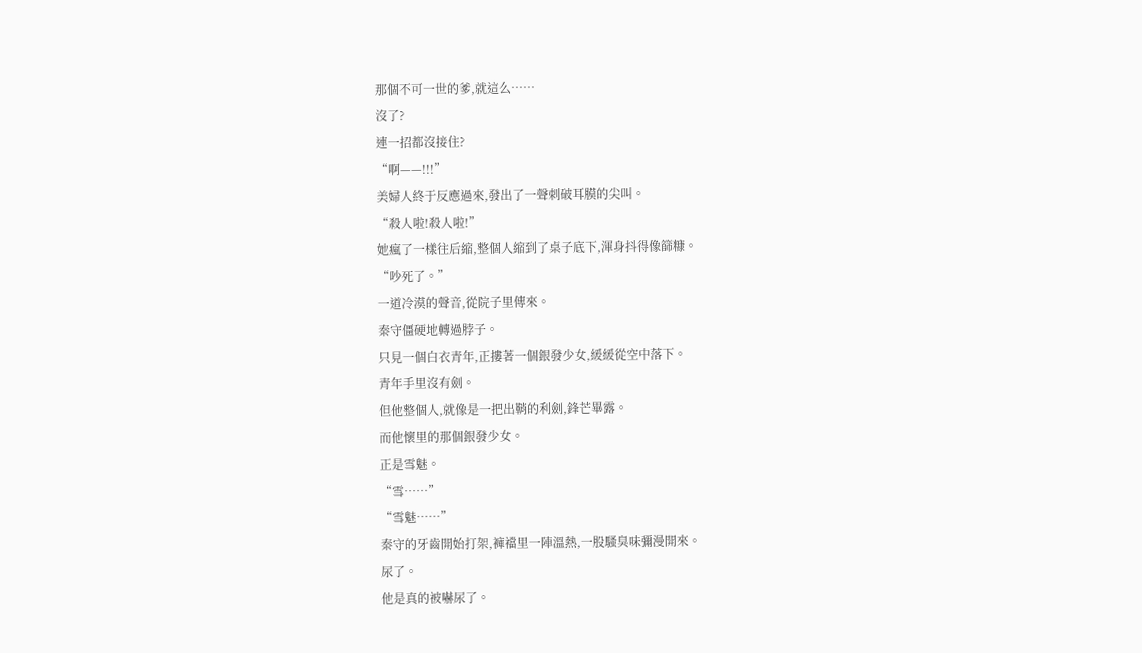那個不可一世的爹,就這么……
沒了?
連一招都沒接住?
“啊——!!!”
美婦人終于反應過來,發出了一聲刺破耳膜的尖叫。
“殺人啦!殺人啦!”
她瘋了一樣往后縮,整個人縮到了桌子底下,渾身抖得像篩糠。
“吵死了。”
一道冷漠的聲音,從院子里傳來。
秦守僵硬地轉過脖子。
只見一個白衣青年,正摟著一個銀發少女,緩緩從空中落下。
青年手里沒有劍。
但他整個人,就像是一把出鞘的利劍,鋒芒畢露。
而他懷里的那個銀發少女。
正是雪魅。
“雪……”
“雪魅……”
秦守的牙齒開始打架,褲襠里一陣溫熱,一股騷臭味彌漫開來。
尿了。
他是真的被嚇尿了。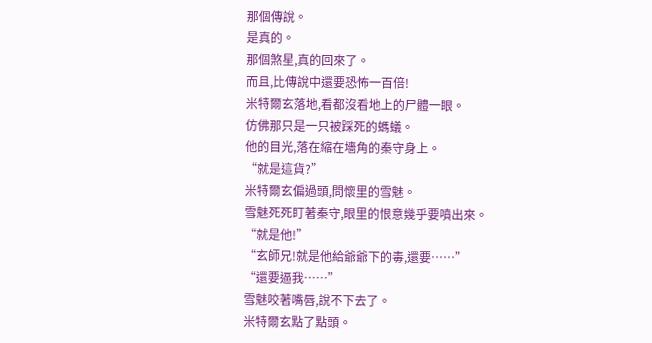那個傳說。
是真的。
那個煞星,真的回來了。
而且,比傳說中還要恐怖一百倍!
米特爾玄落地,看都沒看地上的尸體一眼。
仿佛那只是一只被踩死的螞蟻。
他的目光,落在縮在墻角的秦守身上。
“就是這貨?”
米特爾玄偏過頭,問懷里的雪魅。
雪魅死死盯著秦守,眼里的恨意幾乎要噴出來。
“就是他!”
“玄師兄!就是他給爺爺下的毒,還要……”
“還要逼我……”
雪魅咬著嘴唇,說不下去了。
米特爾玄點了點頭。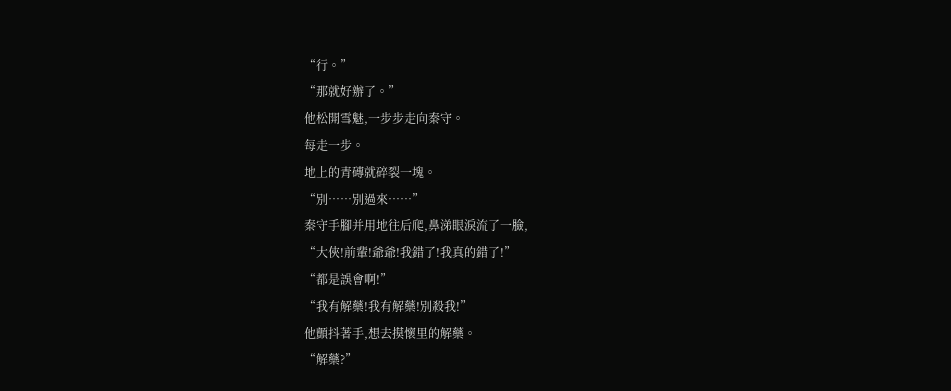“行。”
“那就好辦了。”
他松開雪魅,一步步走向秦守。
每走一步。
地上的青磚就碎裂一塊。
“別……別過來……”
秦守手腳并用地往后爬,鼻涕眼淚流了一臉,
“大俠!前輩!爺爺!我錯了!我真的錯了!”
“都是誤會啊!”
“我有解藥!我有解藥!別殺我!”
他顫抖著手,想去摸懷里的解藥。
“解藥?”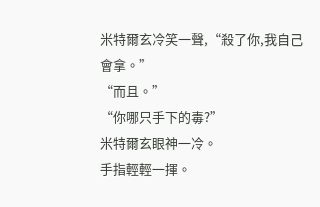米特爾玄冷笑一聲,“殺了你,我自己會拿。”
“而且。”
“你哪只手下的毒?”
米特爾玄眼神一冷。
手指輕輕一揮。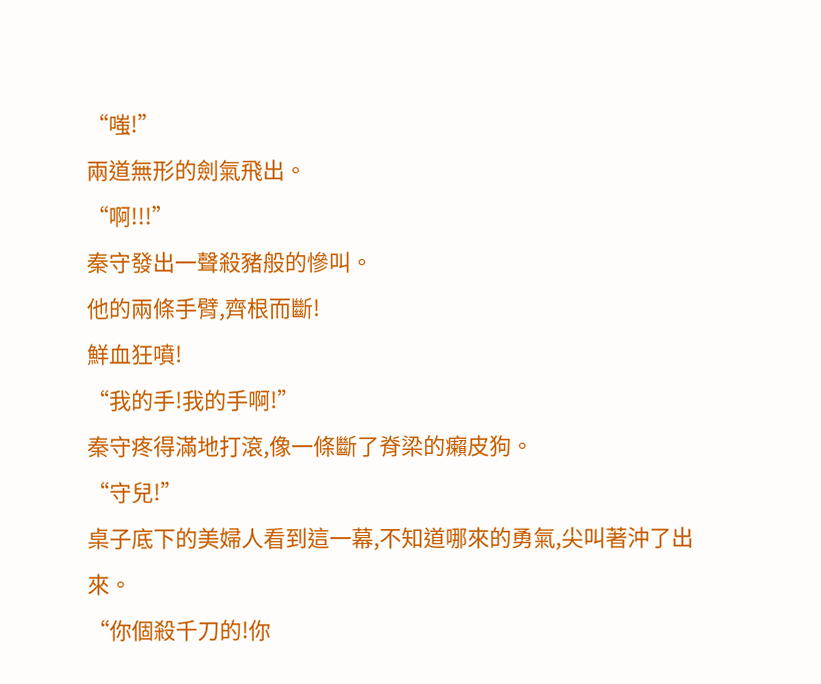“嗤!”
兩道無形的劍氣飛出。
“啊!!!”
秦守發出一聲殺豬般的慘叫。
他的兩條手臂,齊根而斷!
鮮血狂噴!
“我的手!我的手啊!”
秦守疼得滿地打滾,像一條斷了脊梁的癩皮狗。
“守兒!”
桌子底下的美婦人看到這一幕,不知道哪來的勇氣,尖叫著沖了出來。
“你個殺千刀的!你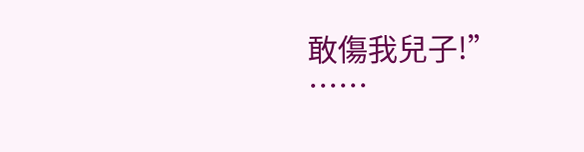敢傷我兒子!”
……